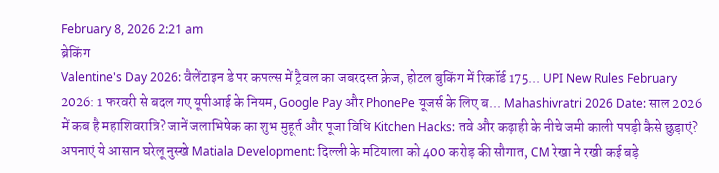February 8, 2026 2:21 am
ब्रेकिंग
Valentine's Day 2026: वैलेंटाइन डे पर कपल्स में ट्रैवल का जबरदस्त क्रेज, होटल बुकिंग में रिकॉर्ड 175... UPI New Rules February 2026: 1 फरवरी से बदल गए यूपीआई के नियम, Google Pay और PhonePe यूजर्स के लिए ब... Mahashivratri 2026 Date: साल 2026 में कब है महाशिवरात्रि? जानें जलाभिषेक का शुभ मुहूर्त और पूजा विधि Kitchen Hacks: तवे और कढ़ाही के नीचे जमी काली पपड़ी कैसे छुड़ाएं? अपनाएं ये आसान घरेलू नुस्खे Matiala Development: दिल्ली के मटियाला को 400 करोड़ की सौगात, CM रेखा ने रखी कई बड़े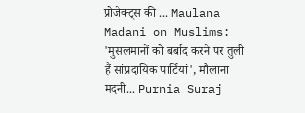प्रोजेक्ट्स की ... Maulana Madani on Muslims: 'मुसलमानों को बर्बाद करने पर तुली हैं सांप्रदायिक पार्टियां', मौलाना मदनी... Purnia Suraj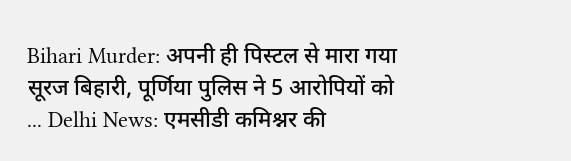Bihari Murder: अपनी ही पिस्टल से मारा गया सूरज बिहारी, पूर्णिया पुलिस ने 5 आरोपियों को ... Delhi News: एमसीडी कमिश्नर की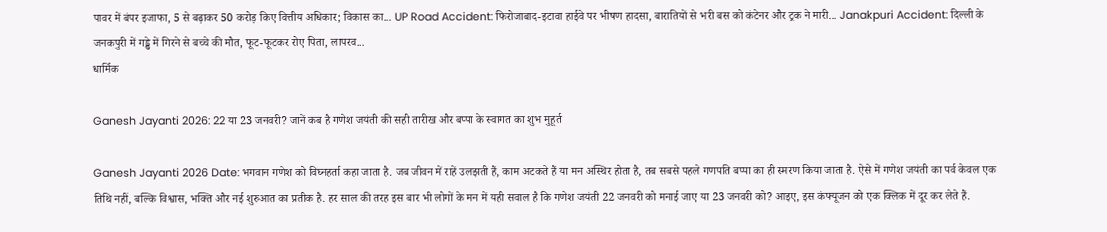पावर में बंपर इजाफा, 5 से बढ़ाकर 50 करोड़ किए वित्तीय अधिकार; विकास का... UP Road Accident: फिरोजाबाद-इटावा हाईवे पर भीषण हादसा, बारातियों से भरी बस को कंटेनर और ट्रक ने मारी... Janakpuri Accident: दिल्ली के जनकपुरी में गड्ढे में गिरने से बच्चे की मौत, फूट-फूटकर रोए पिता, लापरव...
धार्मिक

Ganesh Jayanti 2026: 22 या 23 जनवरी? जानें कब है गणेश जयंती की सही तारीख और बप्पा के स्वागत का शुभ मुहूर्त

Ganesh Jayanti 2026 Date: भगवान गणेश को विघ्नहर्ता कहा जाता है. जब जीवन में राहें उलझती हैं, काम अटकते हैं या मन अस्थिर होता है, तब सबसे पहले गणपति बप्पा का ही स्मरण किया जाता है. ऐसे में गणेश जयंती का पर्व केवल एक तिथि नहीं, बल्कि विश्वास, भक्ति और नई शुरुआत का प्रतीक है. हर साल की तरह इस बार भी लोगों के मन में यही सवाल है कि गणेश जयंती 22 जनवरी को मनाई जाए या 23 जनवरी को? आइए, इस कंफ्यूजन को एक क्लिक में दूर कर लेते हैं.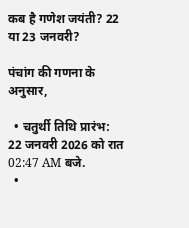कब है गणेश जयंती? 22 या 23 जनवरी?

पंचांग की गणना के अनुसार,

  • चतुर्थी तिथि प्रारंभ: 22 जनवरी 2026 को रात 02:47 AM बजे.
  •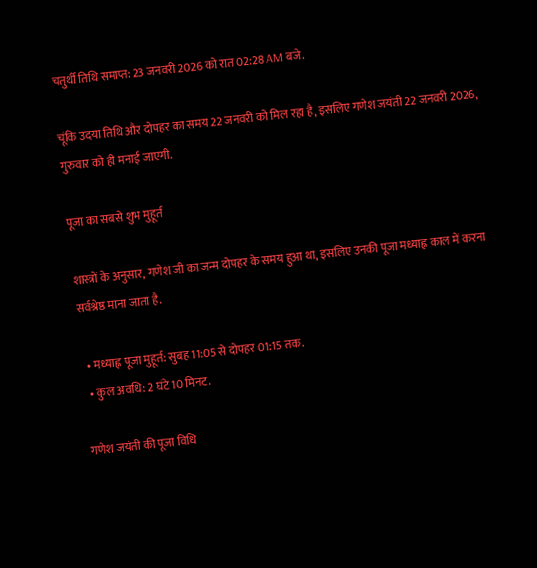चतुर्थी तिथि समाप्त: 23 जनवरी 2026 को रात 02:28 AM बजे.

चूंकि उदया तिथि और दोपहर का समय 22 जनवरी को मिल रहा है, इसलिए गणेश जयंती 22 जनवरी 2026, गुरुवार को ही मनाई जाएगी.

पूजा का सबसे शुभ मुहूर्त

शास्त्रों के अनुसार, गणेश जी का जन्म दोपहर के समय हुआ था, इसलिए उनकी पूजा मध्याह्न काल में करना सर्वश्रेष्ठ माना जाता है.

  • मध्याह्न पूजा मुहूर्त: सुबह 11:05 से दोपहर 01:15 तक.
  • कुल अवधि: 2 घंटे 10 मिनट.

गणेश जयंती की पूजा विधि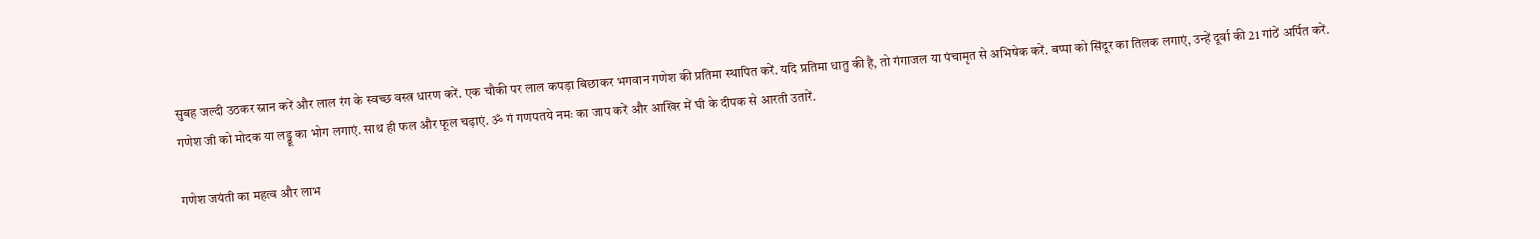सुबह जल्दी उठकर स्नान करें और लाल रंग के स्वच्छ वस्त्र धारण करें. एक चौकी पर लाल कपड़ा बिछाकर भगवान गणेश की प्रतिमा स्थापित करें. यदि प्रतिमा धातु की है, तो गंगाजल या पंचामृत से अभिषेक करें. बप्पा को सिंदूर का तिलक लगाएं, उन्हें दूर्वा की 21 गांठें अर्पित करें. गणेश जी को मोदक या लड्डू का भोग लगाएं. साथ ही फल और फूल चढ़ाएं. ॐ गं गणपतये नमः का जाप करें और आखिर में घी के दीपक से आरती उतारें.

गणेश जयंती का महत्व और लाभ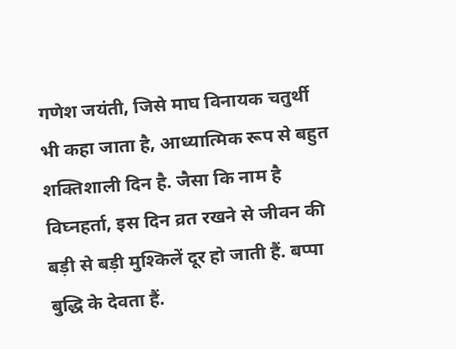गणेश जयंती, जिसे माघ विनायक चतुर्थी भी कहा जाता है, आध्यात्मिक रूप से बहुत शक्तिशाली दिन है. जैसा कि नाम है विघ्नहर्ता, इस दिन व्रत रखने से जीवन की बड़ी से बड़ी मुश्किलें दूर हो जाती हैं. बप्पा बुद्धि के देवता हैं.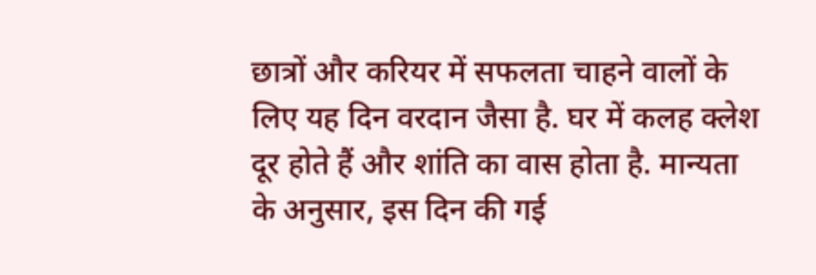छात्रों और करियर में सफलता चाहने वालों के लिए यह दिन वरदान जैसा है. घर में कलह क्लेश दूर होते हैं और शांति का वास होता है. मान्यता के अनुसार, इस दिन की गई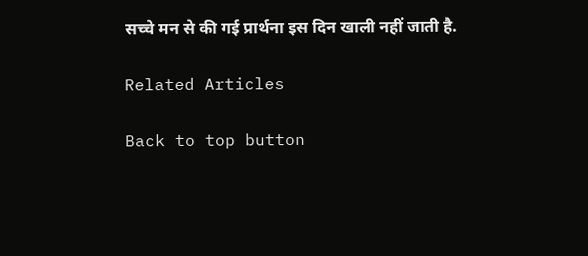सच्चे मन से की गई प्रार्थना इस दिन खाली नहीं जाती है.

Related Articles

Back to top button